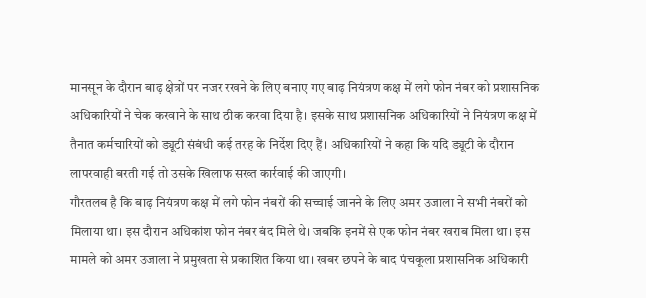मानसून के दौरान बाढ़ क्षेत्रों पर नजर रखने के लिए बनाए गए बाढ़ नियंत्रण कक्ष में लगे फोन नंबर को प्रशासनिक अधिकारियों ने चेक करवाने के साथ ठीक करवा दिया है। इसके साथ प्रशासनिक अधिकारियों ने नियंत्रण कक्ष में तैनात कर्मचारियों को ड्यूटी संबंधी कई तरह के निर्देश दिए हैं। अधिकारियों ने कहा कि यदि ड्यूटी के दौरान लापरवाही बरती गई तो उसके खिलाफ सख्त कार्रवाई की जाएगी।
गौरतलब है कि बाढ़ नियंत्रण कक्ष में लगे फोन नंबरों की सच्चाई जानने के लिए अमर उजाला ने सभी नंबरों को मिलाया था। इस दौरान अधिकांश फोन नंबर बंद मिले थे। जबकि इनमें से एक फोन नंबर खराब मिला था। इस मामले को अमर उजाला ने प्रमुखता से प्रकाशित किया था। खबर छपने के बाद पंचकूला प्रशासनिक अधिकारी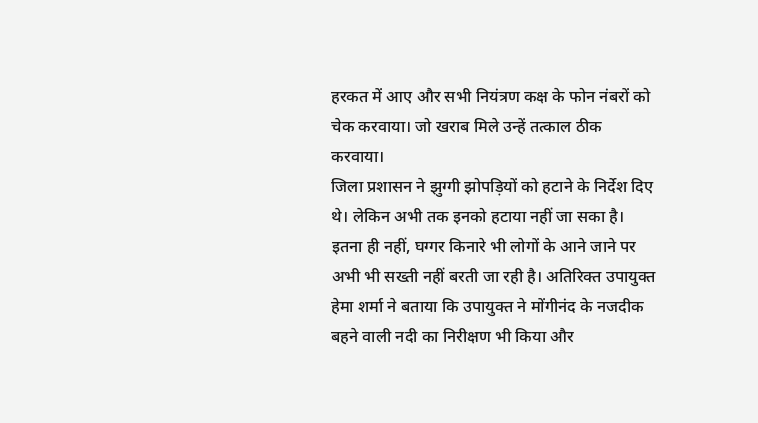हरकत में आए और सभी नियंत्रण कक्ष के फोन नंबरों को चेक करवाया। जो खराब मिले उन्हें तत्काल ठीक करवाया।
जिला प्रशासन ने झुग्गी झोपड़ियों को हटाने के निर्देश दिए थे। लेकिन अभी तक इनको हटाया नहीं जा सका है। इतना ही नहीं, घग्गर किनारे भी लोगों के आने जाने पर अभी भी सख्ती नहीं बरती जा रही है। अतिरिक्त उपायुक्त हेमा शर्मा ने बताया कि उपायुक्त ने मोंगीनंद के नजदीक बहने वाली नदी का निरीक्षण भी किया और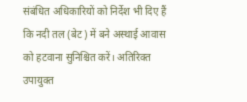संबंधित अधिकारियों को निर्देश भी दिए हैं कि नदी तल (बेट) में बने अस्थाई आवास को हटवाना सुनिश्चित करें। अतिरिक्त उपायुक्त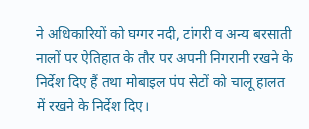ने अधिकारियों को घग्गर नदी, टांगरी व अन्य बरसाती नालों पर ऐतिहात के तौर पर अपनी निगरानी रखने के निर्देश दिए हैं तथा मोबाइल पंप सेटों को चालू हालत में रखने के निर्देश दिए।